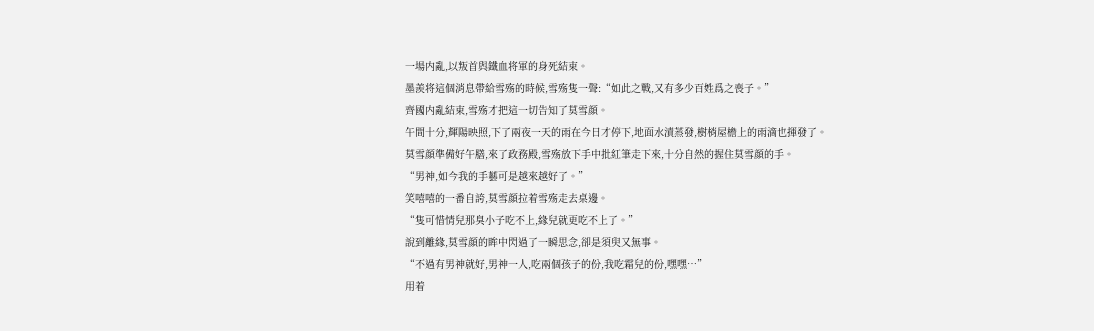一場内亂,以叛首與鐵血将軍的身死結束。
墨羨将這個消息帶給雪殇的時候,雪殇隻一聲:“如此之戰,又有多少百姓爲之喪子。”
齊國内亂結束,雪殇才把這一切告知了莫雪顔。
午間十分,輝陽映照,下了兩夜一天的雨在今日才停下,地面水漬蒸發,樹梢屋檐上的雨滴也揮發了。
莫雪顔準備好午膳,來了政務殿,雪殇放下手中批紅筆走下來,十分自然的握住莫雪顔的手。
“男神,如今我的手藝可是越來越好了。”
笑嘻嘻的一番自誇,莫雪顔拉着雪殇走去桌邊。
“隻可惜情兒那臭小子吃不上,緣兒就更吃不上了。”
說到離緣,莫雪顔的眸中閃過了一瞬思念,卻是須臾又無事。
“不過有男神就好,男神一人,吃兩個孩子的份,我吃霜兒的份,嘿嘿…”
用着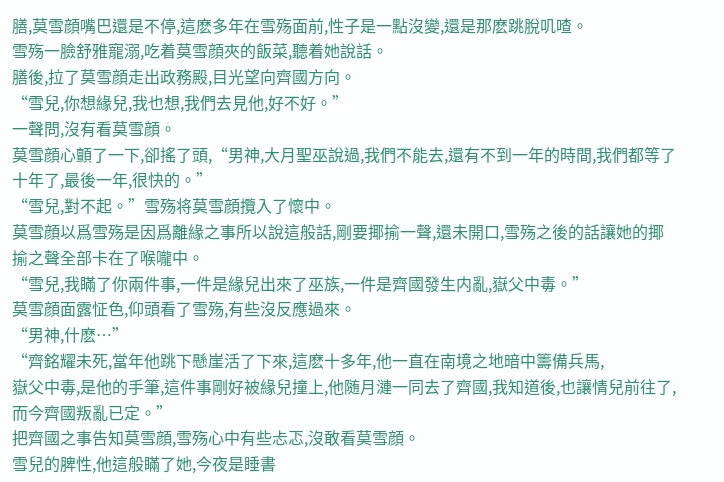膳,莫雪顔嘴巴還是不停,這麽多年在雪殇面前,性子是一點沒變,還是那麽跳脫叽喳。
雪殇一臉舒雅寵溺,吃着莫雪顔夾的飯菜,聽着她說話。
膳後,拉了莫雪顔走出政務殿,目光望向齊國方向。
“雪兒,你想緣兒,我也想,我們去見他,好不好。”
一聲問,沒有看莫雪顔。
莫雪顔心顫了一下,卻搖了頭,“男神,大月聖巫說過,我們不能去,還有不到一年的時間,我們都等了十年了,最後一年,很快的。”
“雪兒,對不起。”雪殇将莫雪顔攬入了懷中。
莫雪顔以爲雪殇是因爲離緣之事所以說這般話,剛要揶揄一聲,還未開口,雪殇之後的話讓她的揶揄之聲全部卡在了喉嚨中。
“雪兒,我瞞了你兩件事,一件是緣兒出來了巫族,一件是齊國發生内亂,嶽父中毒。”
莫雪顔面露怔色,仰頭看了雪殇,有些沒反應過來。
“男神,什麽…”
“齊銘耀未死,當年他跳下懸崖活了下來,這麽十多年,他一直在南境之地暗中籌備兵馬,
嶽父中毒,是他的手筆,這件事剛好被緣兒撞上,他随月漣一同去了齊國,我知道後,也讓情兒前往了,而今齊國叛亂已定。”
把齊國之事告知莫雪顔,雪殇心中有些忐忑,沒敢看莫雪顔。
雪兒的脾性,他這般瞞了她,今夜是睡書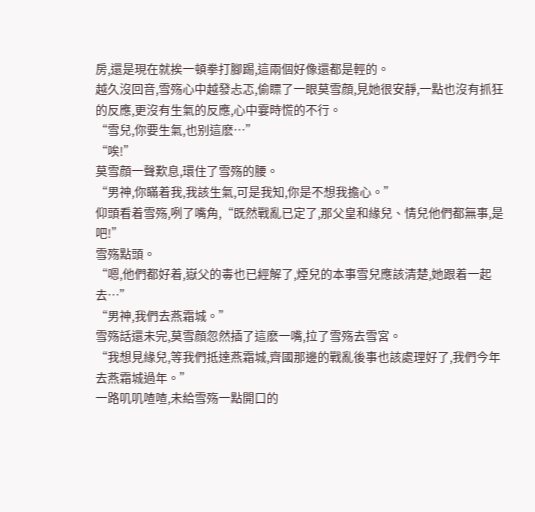房,還是現在就挨一頓拳打腳踢,這兩個好像還都是輕的。
越久沒回音,雪殇心中越發忐忑,偷瞟了一眼莫雪顔,見她很安靜,一點也沒有抓狂的反應,更沒有生氣的反應,心中霎時慌的不行。
“雪兒,你要生氣,也别這麽…”
“唉!”
莫雪顔一聲歎息,環住了雪殇的腰。
“男神,你瞞着我,我該生氣,可是我知,你是不想我擔心。”
仰頭看着雪殇,咧了嘴角,“既然戰亂已定了,那父皇和緣兒、情兒他們都無事,是吧!”
雪殇點頭。
“嗯,他們都好着,嶽父的毒也已經解了,煙兒的本事雪兒應該清楚,她跟着一起去…”
“男神,我們去燕霜城。”
雪殇話還未完,莫雪顔忽然插了這麽一嘴,拉了雪殇去雪宮。
“我想見緣兒,等我們抵達燕霜城,齊國那邊的戰亂後事也該處理好了,我們今年去燕霜城過年。”
一路叽叽喳喳,未給雪殇一點開口的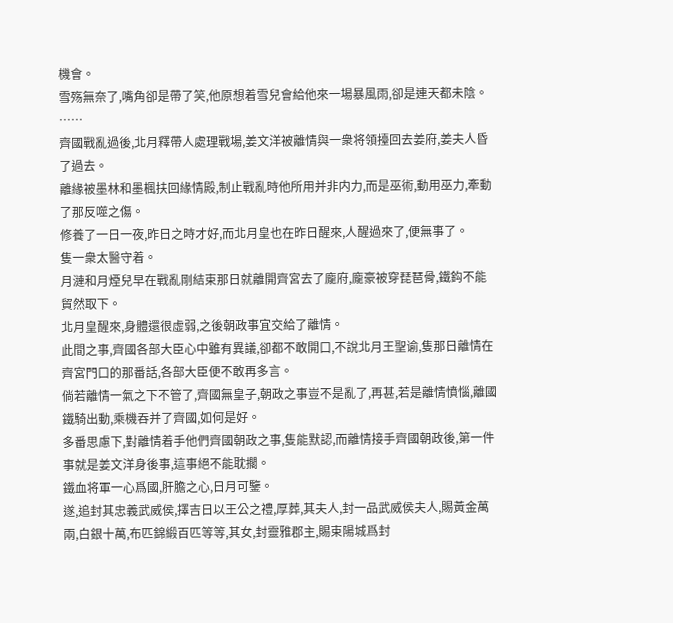機會。
雪殇無奈了,嘴角卻是帶了笑,他原想着雪兒會給他來一場暴風雨,卻是連天都未陰。
……
齊國戰亂過後,北月釋帶人處理戰場,姜文洋被離情與一衆将領擡回去姜府,姜夫人昏了過去。
離緣被墨林和墨楓扶回緣情殿,制止戰亂時他所用并非内力,而是巫術,動用巫力,牽動了那反噬之傷。
修養了一日一夜,昨日之時才好,而北月皇也在昨日醒來,人醒過來了,便無事了。
隻一衆太醫守着。
月漣和月煙兒早在戰亂剛結束那日就離開齊宮去了龐府,龐豪被穿琵琶骨,鐵鈎不能貿然取下。
北月皇醒來,身體還很虛弱,之後朝政事宜交給了離情。
此間之事,齊國各部大臣心中雖有異議,卻都不敢開口,不說北月王聖谕,隻那日離情在齊宮門口的那番話,各部大臣便不敢再多言。
倘若離情一氣之下不管了,齊國無皇子,朝政之事豈不是亂了,再甚,若是離情憤惱,離國鐵騎出動,乘機吞并了齊國,如何是好。
多番思慮下,對離情着手他們齊國朝政之事,隻能默認,而離情接手齊國朝政後,第一件事就是姜文洋身後事,這事絕不能耽擱。
鐵血将軍一心爲國,肝膽之心,日月可鑒。
遂,追封其忠義武威侯,擇吉日以王公之禮,厚葬,其夫人,封一品武威侯夫人,賜黃金萬兩,白銀十萬,布匹錦緞百匹等等,其女,封靈雅郡主,賜束陽城爲封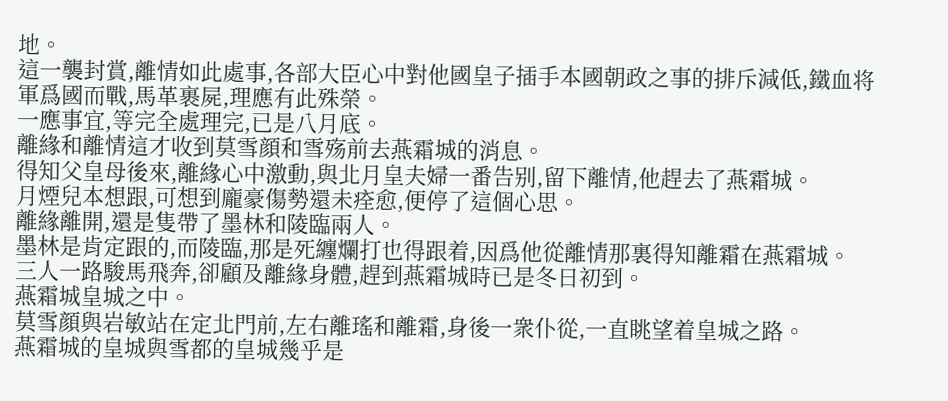地。
這一襲封賞,離情如此處事,各部大臣心中對他國皇子插手本國朝政之事的排斥減低,鐵血将軍爲國而戰,馬革裹屍,理應有此殊榮。
一應事宜,等完全處理完,已是八月底。
離緣和離情這才收到莫雪顔和雪殇前去燕霜城的消息。
得知父皇母後來,離緣心中激動,與北月皇夫婦一番告别,留下離情,他趕去了燕霜城。
月煙兒本想跟,可想到龐豪傷勢還未痊愈,便停了這個心思。
離緣離開,還是隻帶了墨林和陵臨兩人。
墨林是肯定跟的,而陵臨,那是死纏爛打也得跟着,因爲他從離情那裏得知離霜在燕霜城。
三人一路駿馬飛奔,卻顧及離緣身體,趕到燕霜城時已是冬日初到。
燕霜城皇城之中。
莫雪顔與岩敏站在定北門前,左右離瑤和離霜,身後一衆仆從,一直眺望着皇城之路。
燕霜城的皇城與雪都的皇城幾乎是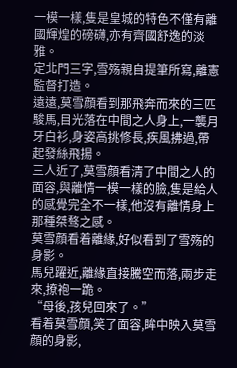一模一樣,隻是皇城的特色不僅有離國輝煌的磅礴,亦有齊國舒逸的淡雅。
定北門三字,雪殇親自提筆所寫,離憲監督打造。
遠遠,莫雪顔看到那飛奔而來的三匹駿馬,目光落在中間之人身上,一襲月牙白衫,身姿高挑修長,疾風拂過,帶起發絲飛揚。
三人近了,莫雪顔看清了中間之人的面容,與離情一模一樣的臉,隻是給人的感覺完全不一樣,他沒有離情身上那種桀骜之感。
莫雪顔看着離緣,好似看到了雪殇的身影。
馬兒躍近,離緣直接騰空而落,兩步走來,撩袍一跪。
“母後,孩兒回來了。”
看着莫雪顔,笑了面容,眸中映入莫雪顔的身影,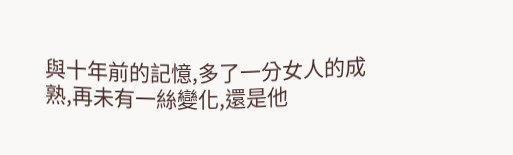與十年前的記憶,多了一分女人的成熟,再未有一絲變化,還是他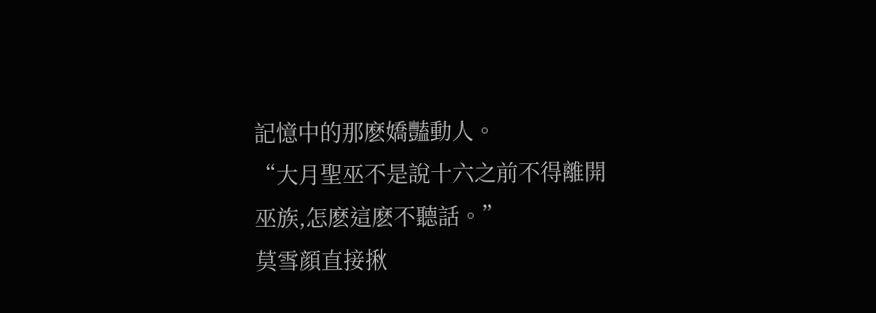記憶中的那麽嬌豔動人。
“大月聖巫不是說十六之前不得離開巫族,怎麽這麽不聽話。”
莫雪顔直接揪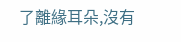了離緣耳朵,沒有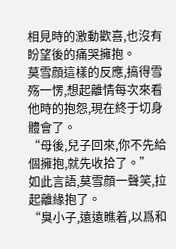相見時的激動歡喜,也沒有盼望後的痛哭擁抱。
莫雪顔這樣的反應,搞得雪殇一愣,想起離情每次來看他時的抱怨,現在終于切身體會了。
“母後,兒子回來,你不先給個擁抱,就先收拾了。”
如此言語,莫雪顔一聲笑,拉起離緣抱了。
“臭小子,遠遠瞧着,以爲和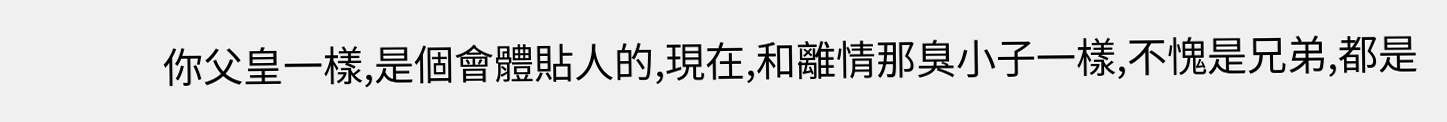你父皇一樣,是個會體貼人的,現在,和離情那臭小子一樣,不愧是兄弟,都是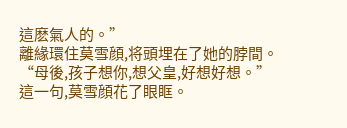這麽氣人的。”
離緣環住莫雪顔,将頭埋在了她的脖間。
“母後,孩子想你,想父皇,好想好想。”
這一句,莫雪顔花了眼眶。